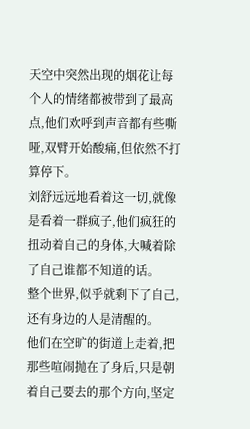天空中突然出现的烟花让每个人的情绪都被带到了最高点,他们欢呼到声音都有些嘶哑,双臂开始酸痛,但依然不打算停下。
刘舒远远地看着这一切,就像是看着一群疯子,他们疯狂的扭动着自己的身体,大喊着除了自己谁都不知道的话。
整个世界,似乎就剩下了自己,还有身边的人是清醒的。
他们在空旷的街道上走着,把那些喧闹抛在了身后,只是朝着自己要去的那个方向,坚定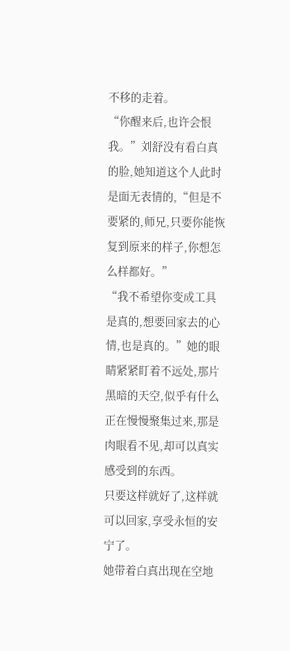不移的走着。
“你醒来后,也许会恨我。”刘舒没有看白真的脸,她知道这个人此时是面无表情的,“但是不要紧的,师兄,只要你能恢复到原来的样子,你想怎么样都好。”
“我不希望你变成工具是真的,想要回家去的心情,也是真的。”她的眼睛紧紧盯着不远处,那片黑暗的天空,似乎有什么正在慢慢聚集过来,那是肉眼看不见,却可以真实感受到的东西。
只要这样就好了,这样就可以回家,享受永恒的安宁了。
她带着白真出现在空地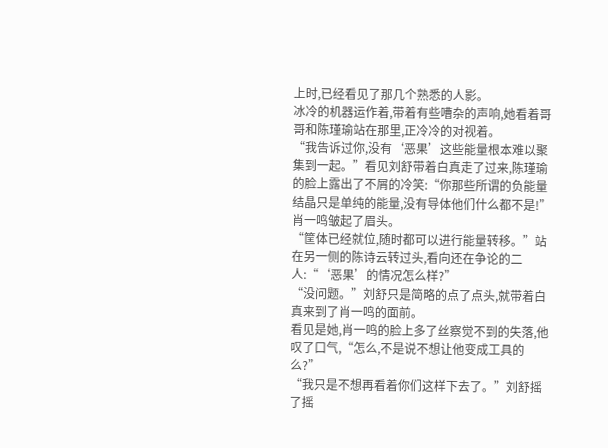上时,已经看见了那几个熟悉的人影。
冰冷的机器运作着,带着有些嘈杂的声响,她看着哥哥和陈瑾瑜站在那里,正冷冷的对视着。
“我告诉过你,没有‘恶果’这些能量根本难以聚集到一起。”看见刘舒带着白真走了过来,陈瑾瑜的脸上露出了不屑的冷笑:“你那些所谓的负能量结晶只是单纯的能量,没有导体他们什么都不是!”
肖一鸣皱起了眉头。
“筐体已经就位,随时都可以进行能量转移。”站在另一侧的陈诗云转过头,看向还在争论的二人:“‘恶果’的情况怎么样?”
“没问题。”刘舒只是简略的点了点头,就带着白真来到了肖一鸣的面前。
看见是她,肖一鸣的脸上多了丝察觉不到的失落,他叹了口气,“怎么,不是说不想让他变成工具的么?”
“我只是不想再看着你们这样下去了。”刘舒摇了摇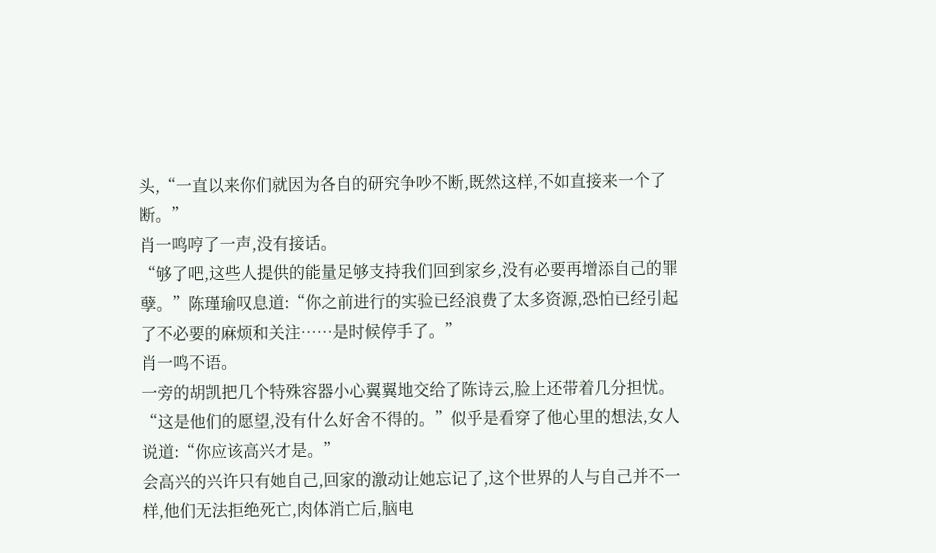头,“一直以来你们就因为各自的研究争吵不断,既然这样,不如直接来一个了断。”
肖一鸣哼了一声,没有接话。
“够了吧,这些人提供的能量足够支持我们回到家乡,没有必要再增添自己的罪孽。”陈瑾瑜叹息道:“你之前进行的实验已经浪费了太多资源,恐怕已经引起了不必要的麻烦和关注……是时候停手了。”
肖一鸣不语。
一旁的胡凯把几个特殊容器小心翼翼地交给了陈诗云,脸上还带着几分担忧。
“这是他们的愿望,没有什么好舍不得的。”似乎是看穿了他心里的想法,女人说道:“你应该高兴才是。”
会高兴的兴许只有她自己,回家的激动让她忘记了,这个世界的人与自己并不一样,他们无法拒绝死亡,肉体消亡后,脑电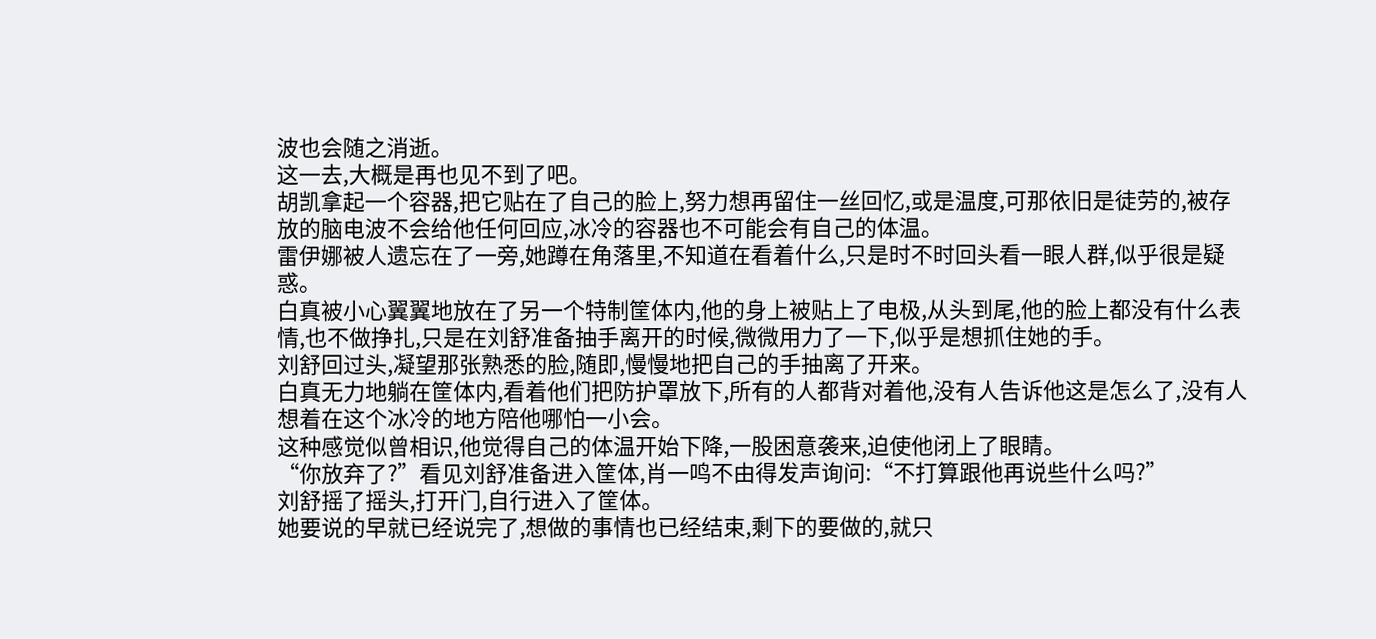波也会随之消逝。
这一去,大概是再也见不到了吧。
胡凯拿起一个容器,把它贴在了自己的脸上,努力想再留住一丝回忆,或是温度,可那依旧是徒劳的,被存放的脑电波不会给他任何回应,冰冷的容器也不可能会有自己的体温。
雷伊娜被人遗忘在了一旁,她蹲在角落里,不知道在看着什么,只是时不时回头看一眼人群,似乎很是疑惑。
白真被小心翼翼地放在了另一个特制筐体内,他的身上被贴上了电极,从头到尾,他的脸上都没有什么表情,也不做挣扎,只是在刘舒准备抽手离开的时候,微微用力了一下,似乎是想抓住她的手。
刘舒回过头,凝望那张熟悉的脸,随即,慢慢地把自己的手抽离了开来。
白真无力地躺在筐体内,看着他们把防护罩放下,所有的人都背对着他,没有人告诉他这是怎么了,没有人想着在这个冰冷的地方陪他哪怕一小会。
这种感觉似曾相识,他觉得自己的体温开始下降,一股困意袭来,迫使他闭上了眼睛。
“你放弃了?”看见刘舒准备进入筐体,肖一鸣不由得发声询问:“不打算跟他再说些什么吗?”
刘舒摇了摇头,打开门,自行进入了筐体。
她要说的早就已经说完了,想做的事情也已经结束,剩下的要做的,就只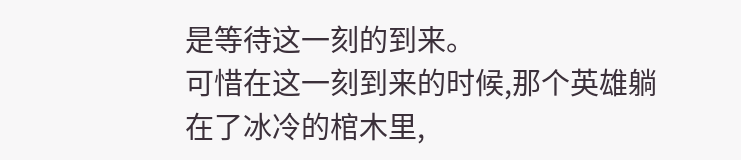是等待这一刻的到来。
可惜在这一刻到来的时候,那个英雄躺在了冰冷的棺木里,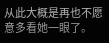从此大概是再也不愿意多看她一眼了。